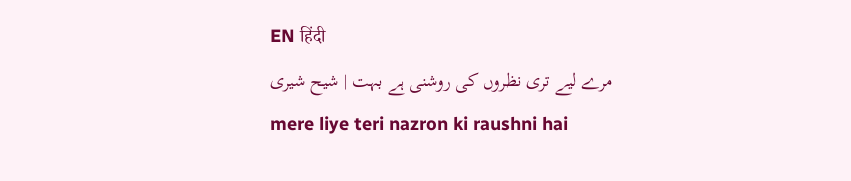EN हिंदी
مرے لیے تری نظروں کی روشنی ہے بہت | شیح شیری
mere liye teri nazron ki raushni hai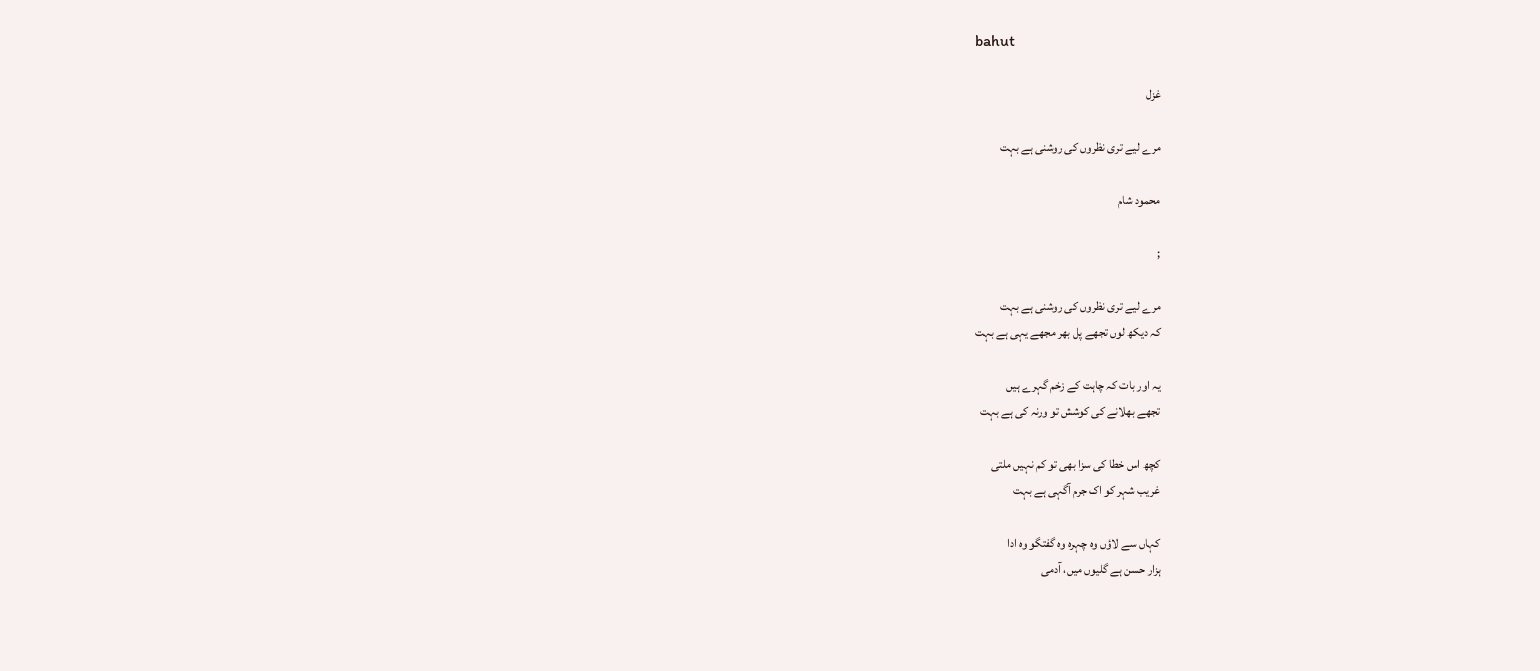bahut

غزل

مرے لیے تری نظروں کی روشنی ہے بہت

محمود شام

;

مرے لیے تری نظروں کی روشنی ہے بہت
کہ دیکھ لوں تجھے پل بھر مجھے یہی ہے بہت

یہ اور بات کہ چاہت کے زخم گہرے ہیں
تجھے بھلانے کی کوشش تو ورنہ کی ہے بہت

کچھ اس خطا کی سزا بھی تو کم نہیں ملتی
غریب شہر کو اک جرم آگہی ہے بہت

کہاں سے لاؤں وہ چہرہ وہ گفتگو وہ ادا
ہزار حسن ہے گلیوں میں، آدمی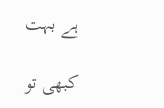ہے بہت

کبھی تو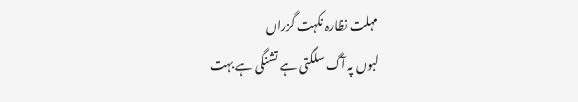مہلت نظارہ نکہت گزراں
لبوں پہ آگ سلگتی ہے تشنگی ہے بہت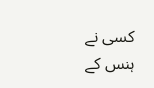کسی نے ہنس کے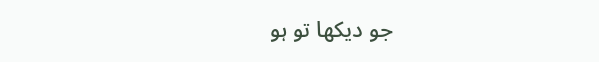جو دیکھا تو ہو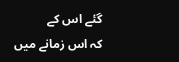گئے اس کے
کہ اس زمانے میں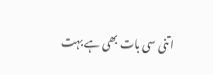اتنی سی بات بھی ہے بہت